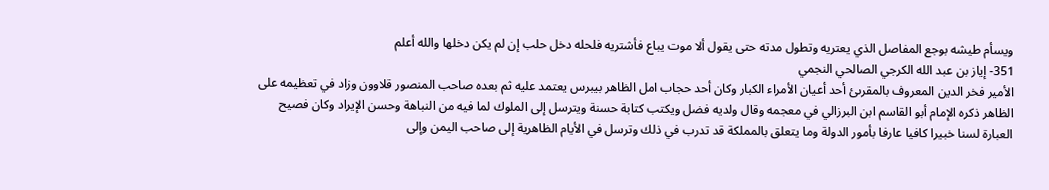ويسأم طيشه بوجع المفاصل الذي يعتريه وتطول مدته حتى يقول ألا موت يباع فأشتريه فلحله دخل حلب إن لم يكن دخلها والله أعلم
351- إياز بن عبد الله الكرجي الصالحي النجمي
الأمير فخر الدين المعروف بالمقرىئ أحد أعيان الأمراء الكبار وكان أحد حجاب امل الظاهر بيبرس يعتمد عليه ثم بعده صاحب المنصور قلاوون وزاد في تعظيمه على الظاهر ذكره الإمام أبو القاسم ابن البرزالي في معجمه وقال ولديه فضل ويكتب كتابة حسنة ويترسل إلى الملوك لما فيه من النباهة وحسن الإيراد وكان فصيح العبارة لسنا خبيرا كافيا عارفا بأمور الدولة وما يتعلق بالمملكة قد تدرب في ذلك وترسل في الأيام الظاهرية إلى صاحب اليمن وإلى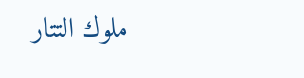ملوك التتار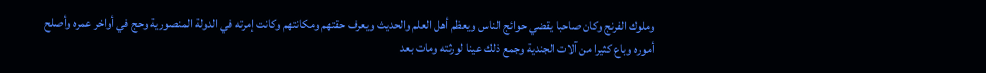وملوك الفرنج وكان صاحبا يقضي حوائج الناس ويعظم أهل العلم والحديث ويعرف حقتهم ومكانتهم وكانت إمرته في الدولة المنصورية وحج في أواخر عمره وأصلح أموره وباع كثيرا من آلات الجندية وجمع ذلك عينا لورثته ومات بعد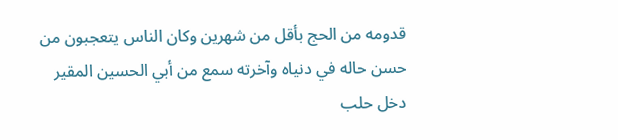قدومه من الحج بأقل من شهرين وكان الناس يتعجبون من حسن حاله في دنياه وآخرته سمع من أبي الحسين المقير دخل حلب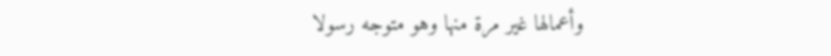وأعمالها غير مرة منها وهو متوجه رسولا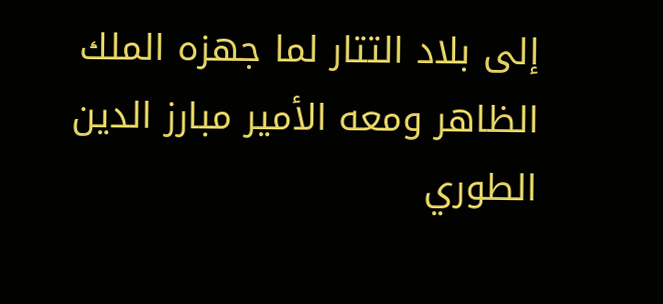إلى بلاد التتار لما جهزه الملك الظاهر ومعه الأمير مبارز الدين الطوري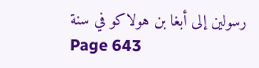رسولين إلى أبغا بن هولاكو في سنة
Page 643